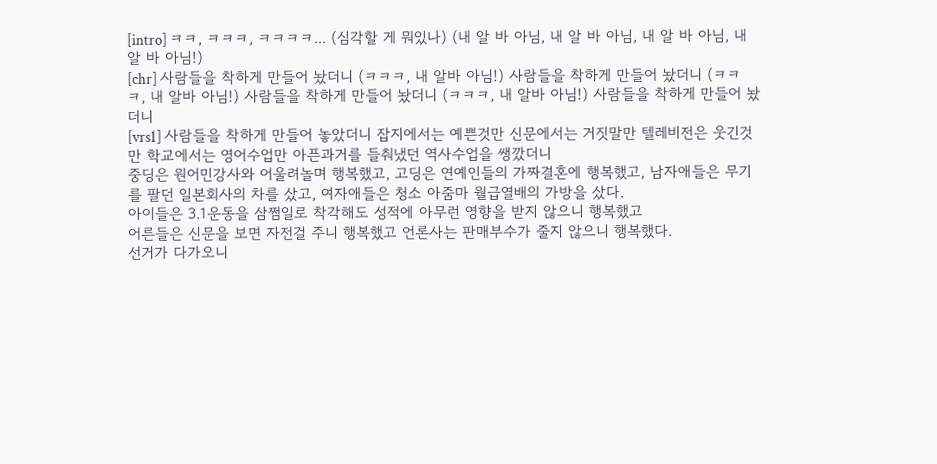[intro] ㅋㅋ, ㅋㅋㅋ, ㅋㅋㅋㅋ... (심각할 게 뭐있나) (내 알 바 아님, 내 알 바 아님, 내 알 바 아님, 내 알 바 아님!)
[chr] 사람들을 착하게 만들어 놨더니 (ㅋㅋㅋ, 내 알바 아님!) 사람들을 착하게 만들어 놨더니 (ㅋㅋㅋ, 내 알바 아님!) 사람들을 착하게 만들어 놨더니 (ㅋㅋㅋ, 내 알바 아님!) 사람들을 착하게 만들어 놨더니
[vrs1] 사람들을 착하게 만들어 놓았더니 잡지에서는 예쁜것만 신문에서는 거짓말만 텔레비전은 웃긴것만 학교에서는 영어수업만 아픈과거를 들춰냈던 역사수업을 쌩깠더니
중딩은 원어민강사와 어울려놀며 행복했고, 고딩은 연예인들의 가짜결혼에 행복했고, 남자애들은 무기를 팔던 일본회사의 차를 샀고, 여자애들은 청소 아줌마 월급열배의 가방을 샀다.
아이들은 3.1운동을 삼쩜일로 착각해도 성적에 아무런 영향을 받지 않으니 행복했고
어른들은 신문을 보면 자전걸 주니 행복했고 언론사는 판매부수가 줄지 않으니 행복했다.
선거가 다가오니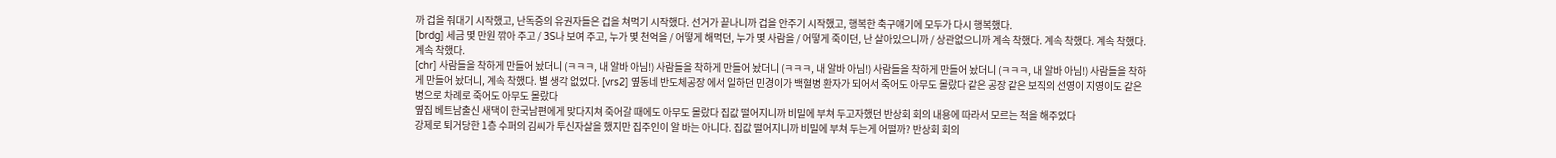까 겁을 줘대기 시작했고, 난독증의 유권자들은 겁을 쳐먹기 시작했다. 선거가 끝나니까 겁을 안주기 시작했고, 행복한 축구얘기에 모두가 다시 행복했다.
[brdg] 세금 몇 만원 깎아 주고 / 3S나 보여 주고, 누가 몇 천억을 / 어떻게 해먹던, 누가 몇 사람을 / 어떻게 죽이던, 난 살아있으니까 / 상관없으니까 계속 착했다. 계속 착했다. 계속 착했다. 계속 착했다.
[chr] 사람들을 착하게 만들어 놨더니 (ㅋㅋㅋ, 내 알바 아님!) 사람들을 착하게 만들어 놨더니 (ㅋㅋㅋ, 내 알바 아님!) 사람들을 착하게 만들어 놨더니 (ㅋㅋㅋ, 내 알바 아님!) 사람들을 착하게 만들어 놨더니, 계속 착했다. 별 생각 없었다. [vrs2] 옆동네 반도체공장 에서 일하던 민경이가 백혈병 환자가 되어서 죽어도 아무도 몰랐다 같은 공장 같은 보직의 선영이 지영이도 같은 병으로 차례로 죽어도 아무도 몰랐다
옆집 베트남출신 새댁이 한국남편에게 맞다지쳐 죽어갈 때에도 아무도 몰랐다 집값 떨어지니까 비밀에 부쳐 두고자했던 반상회 회의 내용에 따라서 모르는 척을 해주었다
강제로 퇴거당한 1층 수퍼의 김씨가 투신자살을 했지만 집주인이 알 바는 아니다. 집값 떨어지니까 비밀에 부쳐 두는게 어떨까? 반상회 회의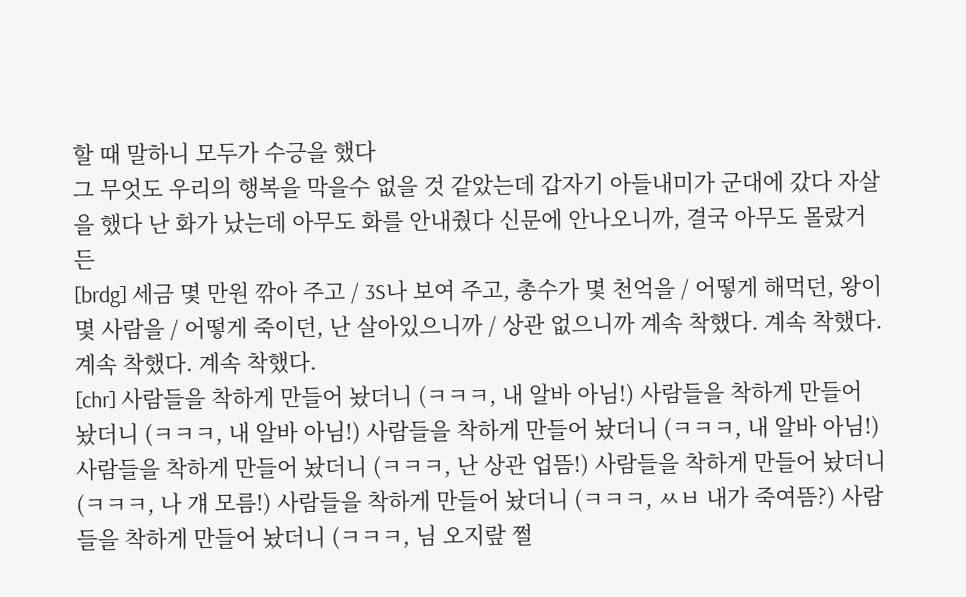할 때 말하니 모두가 수긍을 했다
그 무엇도 우리의 행복을 막을수 없을 것 같았는데 갑자기 아들내미가 군대에 갔다 자살을 했다 난 화가 났는데 아무도 화를 안내줬다 신문에 안나오니까, 결국 아무도 몰랐거든
[brdg] 세금 몇 만원 깎아 주고 / 3S나 보여 주고, 총수가 몇 천억을 / 어떻게 해먹던, 왕이 몇 사람을 / 어떻게 죽이던, 난 살아있으니까 / 상관 없으니까 계속 착했다. 계속 착했다. 계속 착했다. 계속 착했다.
[chr] 사람들을 착하게 만들어 놨더니 (ㅋㅋㅋ, 내 알바 아님!) 사람들을 착하게 만들어 놨더니 (ㅋㅋㅋ, 내 알바 아님!) 사람들을 착하게 만들어 놨더니 (ㅋㅋㅋ, 내 알바 아님!) 사람들을 착하게 만들어 놨더니 (ㅋㅋㅋ, 난 상관 업뜸!) 사람들을 착하게 만들어 놨더니 (ㅋㅋㅋ, 나 걔 모름!) 사람들을 착하게 만들어 놨더니 (ㅋㅋㅋ, ㅆㅂ 내가 죽여뜸?) 사람들을 착하게 만들어 놨더니 (ㅋㅋㅋ, 님 오지랖 쩔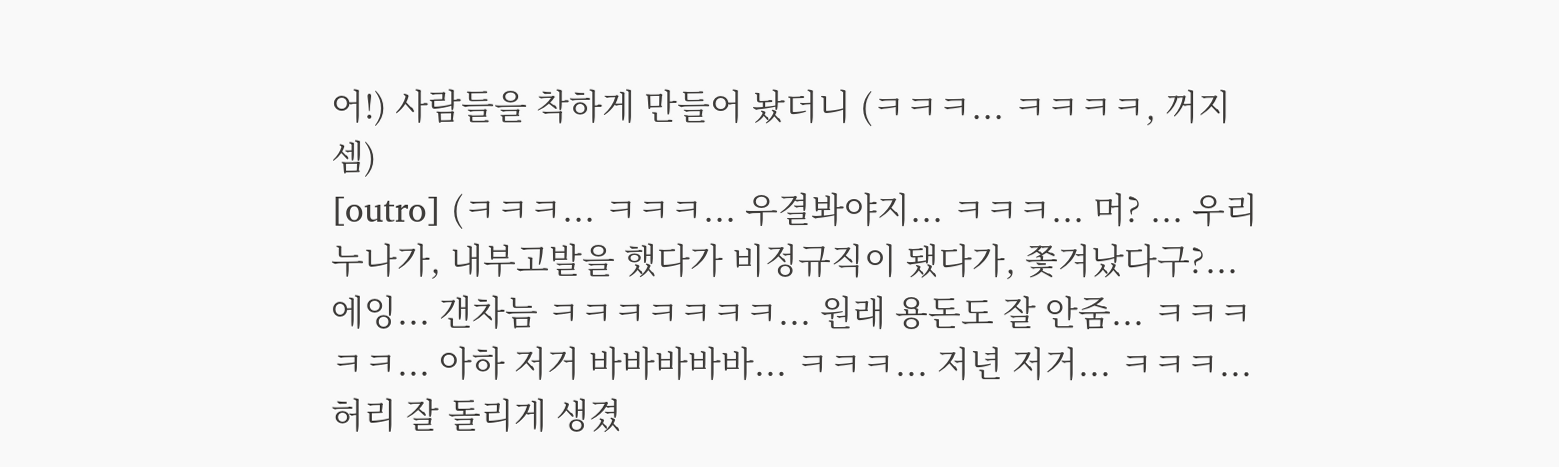어!) 사람들을 착하게 만들어 놨더니 (ㅋㅋㅋ... ㅋㅋㅋㅋ, 꺼지셈)
[outro] (ㅋㅋㅋ... ㅋㅋㅋ... 우결봐야지... ㅋㅋㅋ... 머? ... 우리 누나가, 내부고발을 했다가 비정규직이 됐다가, 쫓겨났다구?... 에잉... 갠차늠 ㅋㅋㅋㅋㅋㅋㅋ... 원래 용돈도 잘 안줌... ㅋㅋㅋㅋㅋ... 아하 저거 바바바바바... ㅋㅋㅋ... 저년 저거... ㅋㅋㅋ... 허리 잘 돌리게 생겼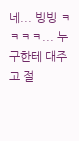네... 빙빙 ㅋㅋㅋㅋ... 누구한테 대주고 절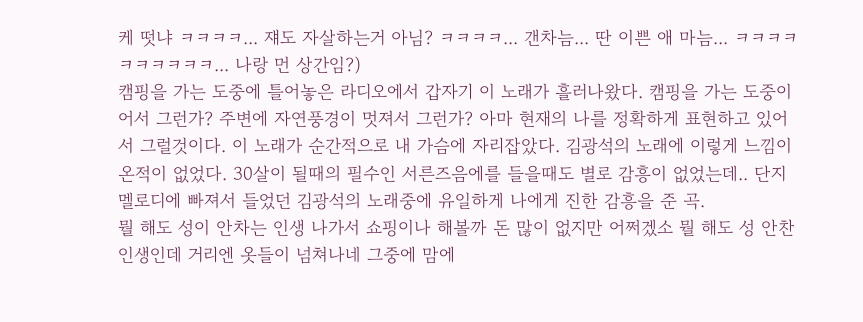케 떳냐 ㅋㅋㅋㅋ... 쟤도 자살하는거 아님? ㅋㅋㅋㅋ... 갠차늠... 딴 이쁜 애 마늠... ㅋㅋㅋㅋㅋㅋㅋㅋㅋㅋ... 나랑 먼 상간임?)
캠핑을 가는 도중에 틀어놓은 라디오에서 갑자기 이 노래가 흘러나왔다. 캠핑을 가는 도중이어서 그런가? 주변에 자연풍경이 멋져서 그런가? 아마 현재의 나를 정확하게 표현하고 있어서 그럴것이다. 이 노래가 순간적으로 내 가슴에 자리잡았다. 김광석의 노래에 이렇게 느낌이 온적이 없었다. 30살이 될때의 필수인 서른즈음에를 들을때도 별로 감흥이 없었는데.. 단지 멜로디에 빠져서 들었던 김광석의 노래중에 유일하게 나에게 진한 감흥을 준 곡.
뭘 해도 성이 안차는 인생 나가서 쇼핑이나 해볼까 돈 많이 없지만 어쩌겠소 뭘 해도 성 안찬 인생인데 거리엔 옷들이 넘쳐나네 그중에 맘에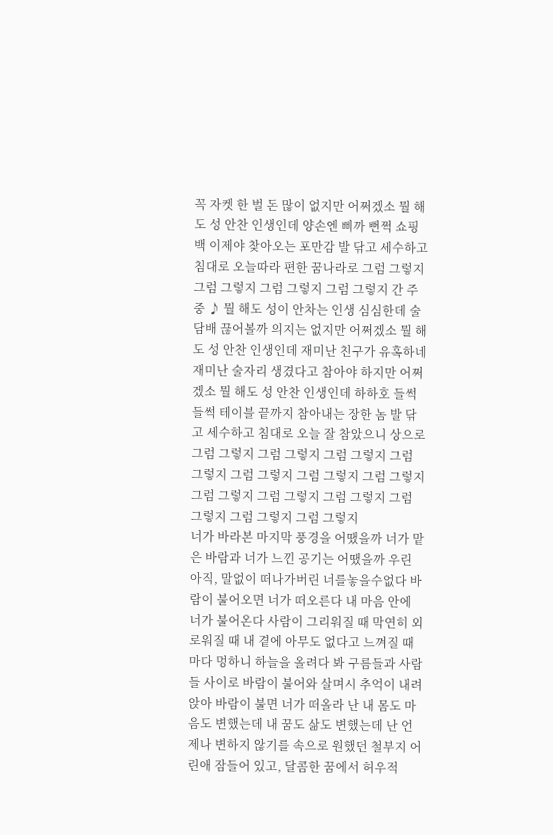꼭 자켓 한 벌 돈 많이 없지만 어쩌겠소 뭘 해도 성 안찬 인생인데 양손엔 삐까 뻔쩍 쇼핑백 이제야 찾아오는 포만감 발 닦고 세수하고 침대로 오늘따라 편한 꿈나라로 그럼 그렇지 그럼 그렇지 그럼 그렇지 그럼 그렇지 간 주 중 ♪ 뭘 해도 성이 안차는 인생 심심한데 술 담배 끊어볼까 의지는 없지만 어쩌겠소 뭘 해도 성 안찬 인생인데 재미난 친구가 유혹하네 재미난 술자리 생겼다고 참아야 하지만 어쩌겠소 뭘 해도 성 안찬 인생인데 하하호 들썩들썩 테이블 끝까지 참아내는 장한 놈 발 닦고 세수하고 침대로 오늘 잘 참았으니 상으로 그럼 그렇지 그럼 그렇지 그럼 그렇지 그럼 그렇지 그럼 그렇지 그럼 그렇지 그럼 그렇지 그럼 그렇지 그럼 그렇지 그럼 그렇지 그럼 그렇지 그럼 그렇지 그럼 그렇지
너가 바라본 마지막 풍경을 어땠을까 너가 맡은 바람과 너가 느낀 공기는 어땠을까 우린 아직, 말없이 떠나가버린 너를놓을수없다 바람이 불어오면 너가 떠오른다 내 마음 안에 너가 불어온다 사람이 그리워질 때 막연히 외로워질 때 내 곁에 아무도 없다고 느껴질 때마다 멍하니 하늘을 올려다 봐 구름들과 사람들 사이로 바람이 불어와 살며시 추억이 내려앉아 바람이 불면 너가 떠올라 난 내 몸도 마음도 변했는데 내 꿈도 삶도 변했는데 난 언제나 변하지 않기를 속으로 원했던 철부지 어린애 잠들어 있고, 달콤한 꿈에서 허우적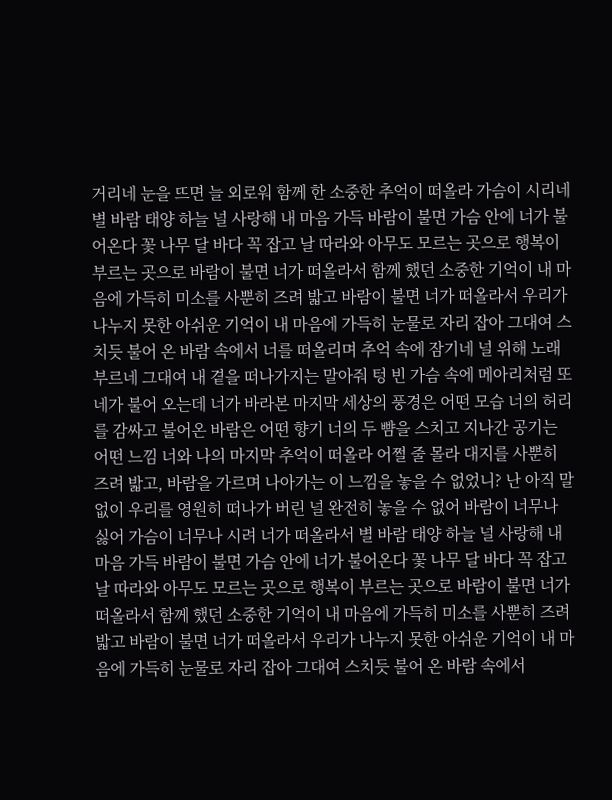거리네 눈을 뜨면 늘 외로워 함께 한 소중한 추억이 떠올라 가슴이 시리네 별 바람 태양 하늘 널 사랑해 내 마음 가득 바람이 불면 가슴 안에 너가 불어온다 꽃 나무 달 바다 꼭 잡고 날 따라와 아무도 모르는 곳으로 행복이 부르는 곳으로 바람이 불면 너가 떠올라서 함께 했던 소중한 기억이 내 마음에 가득히 미소를 사뿐히 즈려 밟고 바람이 불면 너가 떠올라서 우리가 나누지 못한 아쉬운 기억이 내 마음에 가득히 눈물로 자리 잡아 그대여 스치듯 불어 온 바람 속에서 너를 떠올리며 추억 속에 잠기네 널 위해 노래 부르네 그대여 내 곁을 떠나가지는 말아줘 텅 빈 가슴 속에 메아리처럼 또 네가 불어 오는데 너가 바라본 마지막 세상의 풍경은 어떤 모습 너의 허리를 감싸고 불어온 바람은 어떤 향기 너의 두 뺨을 스치고 지나간 공기는 어떤 느낌 너와 나의 마지막 추억이 떠올라 어쩔 줄 몰라 대지를 사뿐히 즈려 밟고, 바람을 가르며 나아가는 이 느낌을 놓을 수 없었니? 난 아직 말없이 우리를 영원히 떠나가 버린 널 완전히 놓을 수 없어 바람이 너무나 싫어 가슴이 너무나 시려 너가 떠올라서 별 바람 태양 하늘 널 사랑해 내 마음 가득 바람이 불면 가슴 안에 너가 불어온다 꽃 나무 달 바다 꼭 잡고 날 따라와 아무도 모르는 곳으로 행복이 부르는 곳으로 바람이 불면 너가 떠올라서 함께 했던 소중한 기억이 내 마음에 가득히 미소를 사뿐히 즈려 밟고 바람이 불면 너가 떠올라서 우리가 나누지 못한 아쉬운 기억이 내 마음에 가득히 눈물로 자리 잡아 그대여 스치듯 불어 온 바람 속에서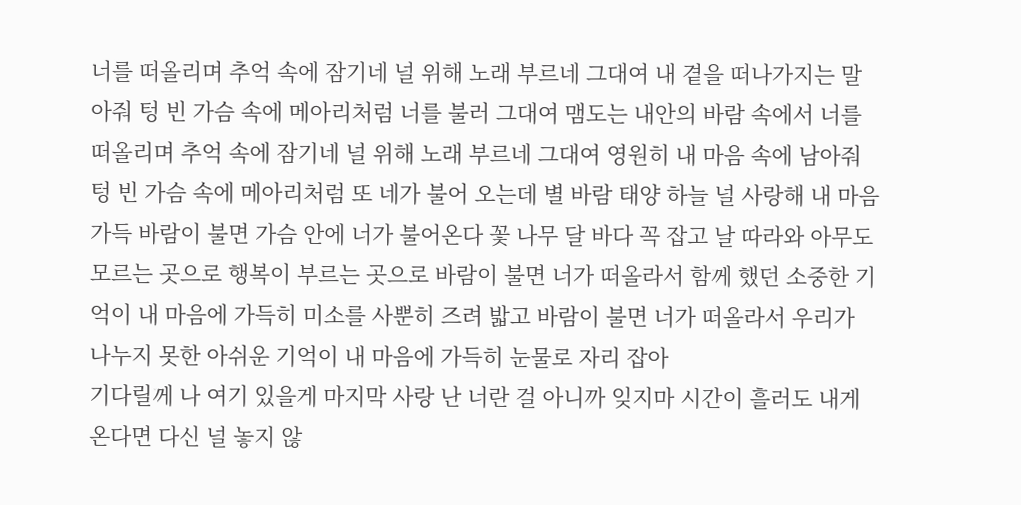너를 떠올리며 추억 속에 잠기네 널 위해 노래 부르네 그대여 내 곁을 떠나가지는 말아줘 텅 빈 가슴 속에 메아리처럼 너를 불러 그대여 맴도는 내안의 바람 속에서 너를 떠올리며 추억 속에 잠기네 널 위해 노래 부르네 그대여 영원히 내 마음 속에 남아줘 텅 빈 가슴 속에 메아리처럼 또 네가 불어 오는데 별 바람 태양 하늘 널 사랑해 내 마음 가득 바람이 불면 가슴 안에 너가 불어온다 꽃 나무 달 바다 꼭 잡고 날 따라와 아무도 모르는 곳으로 행복이 부르는 곳으로 바람이 불면 너가 떠올라서 함께 했던 소중한 기억이 내 마음에 가득히 미소를 사뿐히 즈려 밟고 바람이 불면 너가 떠올라서 우리가 나누지 못한 아쉬운 기억이 내 마음에 가득히 눈물로 자리 잡아
기다릴께 나 여기 있을게 마지막 사랑 난 너란 걸 아니까 잊지마 시간이 흘러도 내게 온다면 다신 널 놓지 않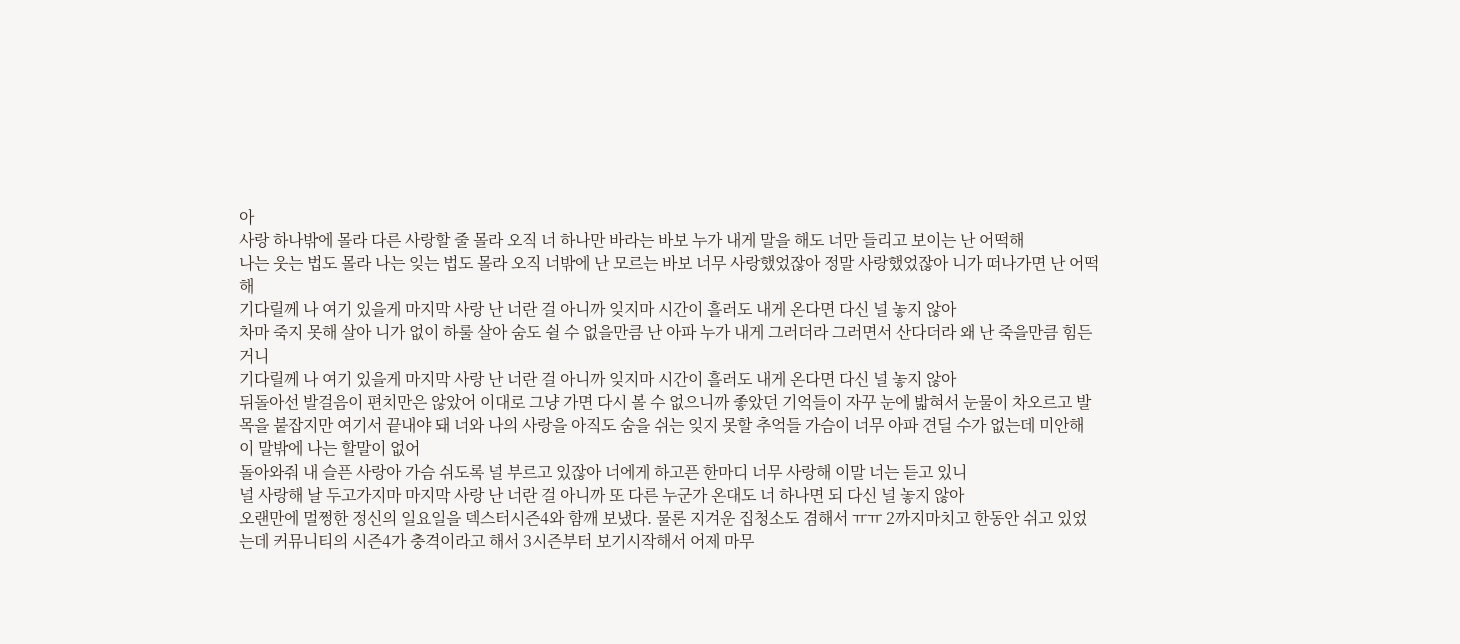아
사랑 하나밖에 몰라 다른 사랑할 줄 몰라 오직 너 하나만 바라는 바보 누가 내게 말을 해도 너만 들리고 보이는 난 어떡해
나는 웃는 법도 몰라 나는 잊는 법도 몰라 오직 너밖에 난 모르는 바보 너무 사랑했었잖아 정말 사랑했었잖아 니가 떠나가면 난 어떡해
기다릴께 나 여기 있을게 마지막 사랑 난 너란 걸 아니까 잊지마 시간이 흘러도 내게 온다면 다신 널 놓지 않아
차마 죽지 못해 살아 니가 없이 하룰 살아 숨도 쉴 수 없을만큼 난 아파 누가 내게 그러더라 그러면서 산다더라 왜 난 죽을만큼 힘든 거니
기다릴께 나 여기 있을게 마지막 사랑 난 너란 걸 아니까 잊지마 시간이 흘러도 내게 온다면 다신 널 놓지 않아
뒤돌아선 발걸음이 편치만은 않았어 이대로 그냥 가면 다시 볼 수 없으니까 좋았던 기억들이 자꾸 눈에 밟혀서 눈물이 차오르고 발목을 붙잡지만 여기서 끝내야 돼 너와 나의 사랑을 아직도 숨을 쉬는 잊지 못할 추억들 가슴이 너무 아파 견딜 수가 없는데 미안해 이 말밖에 나는 할말이 없어
돌아와줘 내 슬픈 사랑아 가슴 쉬도록 널 부르고 있잖아 너에게 하고픈 한마디 너무 사랑해 이말 너는 듣고 있니
널 사랑해 날 두고가지마 마지막 사랑 난 너란 걸 아니까 또 다른 누군가 온대도 너 하나면 되 다신 널 놓지 않아
오랜만에 멀쩡한 정신의 일요일을 덱스터시즌4와 함깨 보냈다. 물론 지겨운 집청소도 겸해서 ㅠㅠ 2까지마치고 한동안 쉬고 있었는데 커뮤니티의 시즌4가 충격이라고 해서 3시즌부터 보기시작해서 어제 마무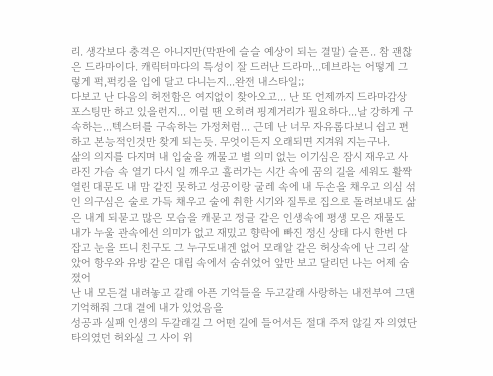리. 생각보다 충격은 아니지만(막판에 슬슬 예상이 되는 결말) 슬픈.. 참 괜찮은 드라마이다. 캐릭터마다의 특성이 잘 드러난 드라마...데브라는 어떻게 그렇게 퍽,퍽킹을 입에 달고 다니는지...완전 내스타일;;
다보고 난 다음의 허전함은 여지없이 찾아오고... 난 또 언제까지 드라마감상 포스팅만 하고 있을런지... 이럴 땐 오히려 핑계거리가 필요하다...날 강하게 구속하는...텍스터를 구속하는 가정처럼... 근데 난 너무 자유롭다보니 쉽고 편하고 본능적인것만 찾게 되는듯. 무엇이든지 오래되면 지겨워 지는구나.
삶의 의지를 다지며 내 입술을 깨물고 별 의미 없는 이기심은 잠시 재우고 사라진 가슴 속 열기 다시 일 깨우고 흘러가는 시간 속에 꿈의 길을 세워도 활짝 열린 대문도 내 맘 같진 못하고 성공이랑 굴레 속에 내 두손을 채우고 의심 섞인 의구심은 술로 가득 채우고 술에 취한 시기와 질투로 집으로 돌려보내도 삶은 내게 되묻고 많은 모습을 캐묻고 정글 같은 인생속에 평생 모은 재물도 내가 누울 관속에선 의미가 없고 재밌고 향락에 빠진 정신 상태 다시 한번 다 잡고 눈을 뜨니 친구도 그 누구도내겐 없어 모래알 같은 허상속에 난 그리 살았어 항우와 유방 같은 대립 속에서 숨쉬었어 앞만 보고 달리던 나는 어제 숨졌어
난 내 모든걸 내려놓고 갈래 아픈 기억들을 두고갈래 사랑하는 내전부여 그댄 기억해줘 그대 곁에 내가 있었음을
성공과 실패 인생의 두갈래길 그 어떤 길에 들어서든 절대 주저 않길 자 의였단 타의였던 허와실 그 사이 위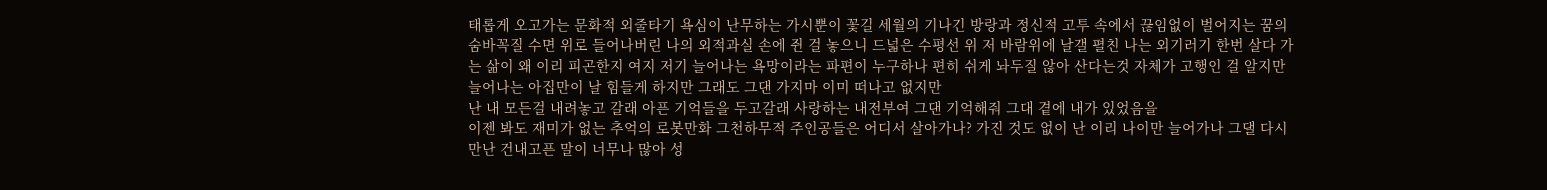태롭게 오고가는 문화적 외줄타기 욕심이 난무하는 가시뿐이 꽃길 세월의 기나긴 방랑과 정신적 고투 속에서 끊임없이 벌어지는 꿈의 숨바꼭질 수면 위로 들어나버린 나의 외적과실 손에 쥔 걸 놓으니 드넓은 수평선 위 저 바람위에 날갤 펼친 나는 외기러기 한번 살다 가는 삶이 왜 이리 피곤한지 여지 저기 늘어나는 욕망이라는 파편이 누구하나 편히 쉬게 놔두질 않아 산다는것 자체가 고행인 걸 알지만 늘어나는 아집만이 날 힘들게 하지만 그래도 그댄 가지마 이미 떠나고 없지만
난 내 모든걸 내려놓고 갈래 아픈 기억들을 두고갈래 사랑하는 내전부여 그댄 기억해줘 그대 곁에 내가 있었음을
이젠 봐도 재미가 없는 추억의 로봇만화 그천하무적 주인공들은 어디서 살아가나? 가진 것도 없이 난 이리 나이만 늘어가나 그댈 다시 만난 건내고픈 말이 너무나 많아 성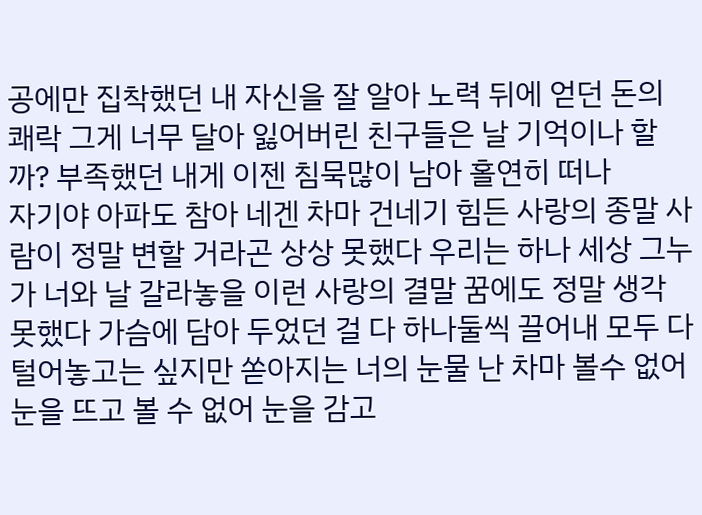공에만 집착했던 내 자신을 잘 알아 노력 뒤에 얻던 돈의 쾌락 그게 너무 달아 잃어버린 친구들은 날 기억이나 할까? 부족했던 내게 이젠 침묵많이 남아 홀연히 떠나
자기야 아파도 참아 네겐 차마 건네기 힘든 사랑의 종말 사람이 정말 변할 거라곤 상상 못했다 우리는 하나 세상 그누가 너와 날 갈라놓을 이런 사랑의 결말 꿈에도 정말 생각 못했다 가슴에 담아 두었던 걸 다 하나둘씩 끌어내 모두 다 털어놓고는 싶지만 쏟아지는 너의 눈물 난 차마 볼수 없어 눈을 뜨고 볼 수 없어 눈을 감고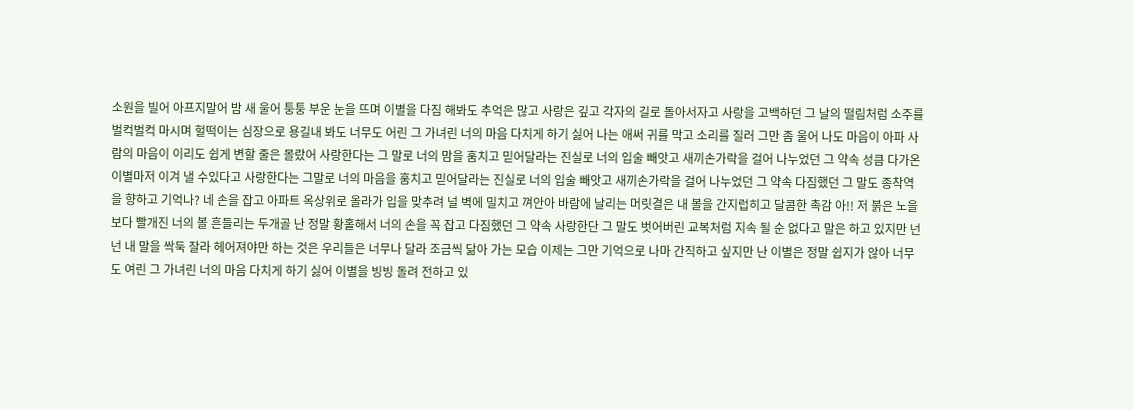소원을 빌어 아프지말어 밤 새 울어 퉁퉁 부운 눈을 뜨며 이별을 다짐 해봐도 추억은 많고 사랑은 깊고 각자의 길로 돌아서자고 사랑을 고백하던 그 날의 떨림처럼 소주를 벌컥벌컥 마시며 헐떡이는 심장으로 용길내 봐도 너무도 어린 그 가녀린 너의 마음 다치게 하기 싫어 나는 애써 귀를 막고 소리를 질러 그만 좀 울어 나도 마음이 아파 사람의 마음이 이리도 쉽게 변할 줄은 몰랐어 사랑한다는 그 말로 너의 맘을 훔치고 믿어달라는 진실로 너의 입술 빼앗고 새끼손가락을 걸어 나누었던 그 약속 성큼 다가온 이별마저 이겨 낼 수있다고 사랑한다는 그말로 너의 마음을 훔치고 믿어달라는 진실로 너의 입술 빼앗고 새끼손가락을 걸어 나누었던 그 약속 다짐했던 그 말도 종착역을 향하고 기억나? 네 손을 잡고 아파트 옥상위로 올라가 입을 맞추려 널 벽에 밀치고 껴안아 바람에 날리는 머릿결은 내 볼을 간지럽히고 달콤한 촉감 아!! 저 붉은 노을보다 빨개진 너의 볼 흔들리는 두개골 난 정말 황홀해서 너의 손을 꼭 잡고 다짐했던 그 약속 사랑한단 그 말도 벗어버린 교복처럼 지속 될 순 없다고 말은 하고 있지만 넌 넌 내 말을 싹둑 잘라 헤어져야만 하는 것은 우리들은 너무나 달라 조금씩 닮아 가는 모습 이제는 그만 기억으로 나마 간직하고 싶지만 난 이별은 정말 쉽지가 않아 너무도 여린 그 가녀린 너의 마음 다치게 하기 싫어 이별을 빙빙 돌려 전하고 있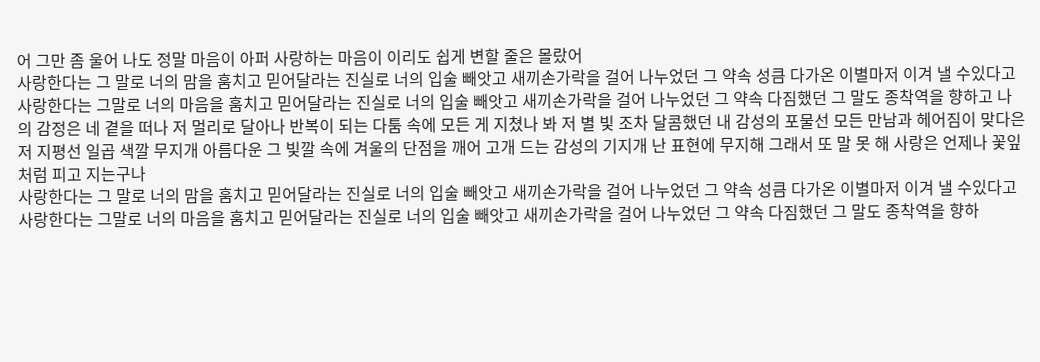어 그만 좀 울어 나도 정말 마음이 아퍼 사랑하는 마음이 이리도 쉽게 변할 줄은 몰랐어
사랑한다는 그 말로 너의 맘을 훔치고 믿어달라는 진실로 너의 입술 빼앗고 새끼손가락을 걸어 나누었던 그 약속 성큼 다가온 이별마저 이겨 낼 수있다고 사랑한다는 그말로 너의 마음을 훔치고 믿어달라는 진실로 너의 입술 빼앗고 새끼손가락을 걸어 나누었던 그 약속 다짐했던 그 말도 종착역을 향하고 나의 감정은 네 곁을 떠나 저 멀리로 달아나 반복이 되는 다툼 속에 모든 게 지쳤나 봐 저 별 빛 조차 달콤했던 내 감성의 포물선 모든 만남과 헤어짐이 맞다은 저 지평선 일곱 색깔 무지개 아름다운 그 빛깔 속에 겨울의 단점을 깨어 고개 드는 감성의 기지개 난 표현에 무지해 그래서 또 말 못 해 사랑은 언제나 꽃잎처럼 피고 지는구나
사랑한다는 그 말로 너의 맘을 훔치고 믿어달라는 진실로 너의 입술 빼앗고 새끼손가락을 걸어 나누었던 그 약속 성큼 다가온 이별마저 이겨 낼 수있다고 사랑한다는 그말로 너의 마음을 훔치고 믿어달라는 진실로 너의 입술 빼앗고 새끼손가락을 걸어 나누었던 그 약속 다짐했던 그 말도 종착역을 향하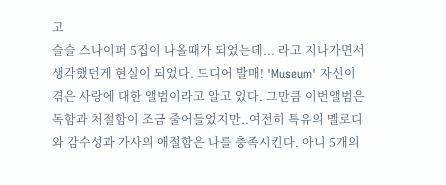고
슬슬 스나이퍼 5집이 나올때가 되었는데... 라고 지나가면서 생각했던게 현실이 되었다. 드디어 발매! 'Museum' 자신이 겪은 사랑에 대한 앨범이라고 알고 있다. 그만큼 이번앨범은 독함과 처절함이 조금 줄어들었지만..여전히 특유의 멜로디와 감수성과 가사의 애절함은 나를 충족시킨다. 아니 5개의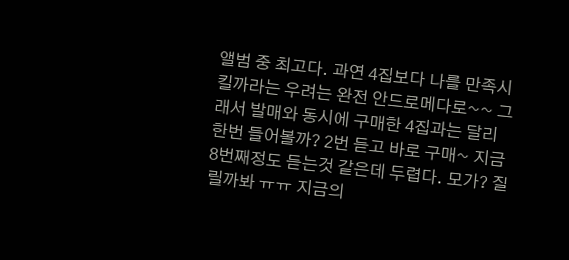앨범 중 최고다. 과연 4집보다 나를 만족시킬까라는 우려는 완전 안드로메다로~~ 그래서 발매와 동시에 구매한 4집과는 달리 한번 들어볼까? 2번 듣고 바로 구매~ 지금 8번째정도 듣는것 같은데 두렵다. 모가? 질릴까봐 ㅠㅠ 지금의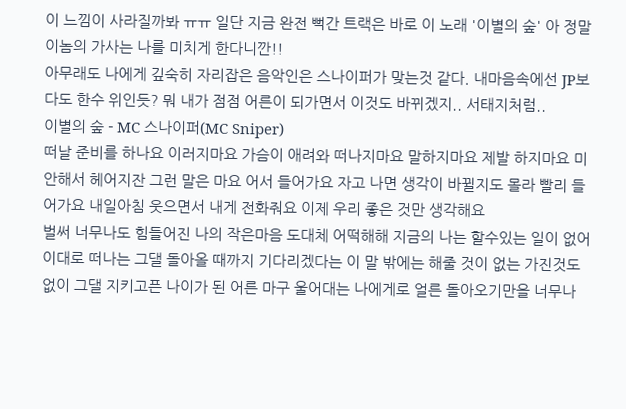이 느낌이 사라질까봐 ㅠㅠ 일단 지금 완전 뻑간 트랙은 바로 이 노래 '이별의 숲' 아 정말 이놈의 가사는 나를 미치게 한다니깐!!
아무래도 나에게 깊숙히 자리잡은 음악인은 스나이퍼가 맞는것 같다. 내마음속에선 JP보다도 한수 위인듯? 뭐 내가 점점 어른이 되가면서 이것도 바뀌겠지.. 서태지처럼..
이별의 숲 - MC 스나이퍼(MC Sniper)
떠날 준비를 하나요 이러지마요 가슴이 애려와 떠나지마요 말하지마요 제발 하지마요 미안해서 헤어지잔 그런 말은 마요 어서 들어가요 자고 나면 생각이 바뀔지도 몰라 빨리 들어가요 내일아침 웃으면서 내게 전화줘요 이제 우리 좋은 것만 생각해요
벌써 너무나도 힘들어진 나의 작은마음 도대체 어떡해해 지금의 나는 할수있는 일이 없어 이대로 떠나는 그댈 돌아올 때까지 기다리겠다는 이 말 밖에는 해줄 것이 없는 가진것도 없이 그댈 지키고픈 나이가 된 어른 마구 울어대는 나에게로 얼른 돌아오기만을 너무나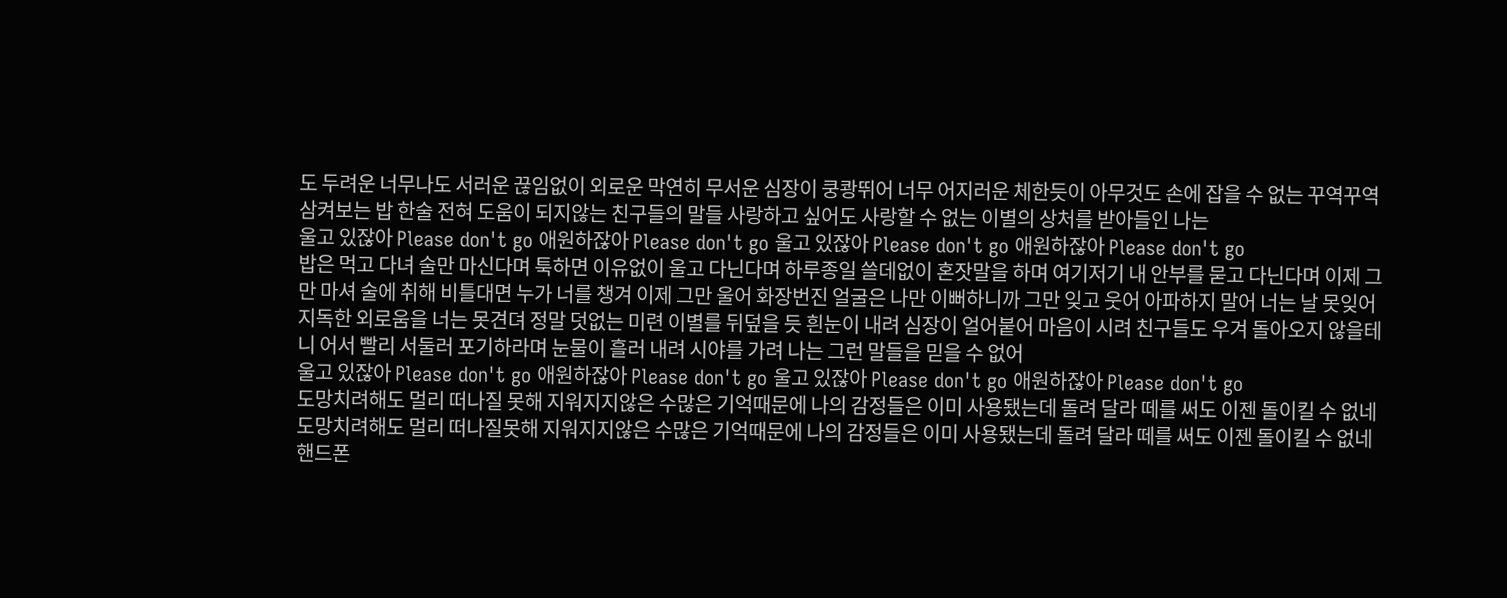도 두려운 너무나도 서러운 끊임없이 외로운 막연히 무서운 심장이 쿵쾅뛰어 너무 어지러운 체한듯이 아무것도 손에 잡을 수 없는 꾸역꾸역 삼켜보는 밥 한술 전혀 도움이 되지않는 친구들의 말들 사랑하고 싶어도 사랑할 수 없는 이별의 상처를 받아들인 나는
울고 있잖아 Please don't go 애원하잖아 Please don't go 울고 있잖아 Please don't go 애원하잖아 Please don't go
밥은 먹고 다녀 술만 마신다며 툭하면 이유없이 울고 다닌다며 하루종일 쓸데없이 혼잣말을 하며 여기저기 내 안부를 묻고 다닌다며 이제 그만 마셔 술에 취해 비틀대면 누가 너를 챙겨 이제 그만 울어 화장번진 얼굴은 나만 이뻐하니까 그만 잊고 웃어 아파하지 말어 너는 날 못잊어 지독한 외로움을 너는 못견뎌 정말 덧없는 미련 이별를 뒤덮을 듯 흰눈이 내려 심장이 얼어붙어 마음이 시려 친구들도 우겨 돌아오지 않을테니 어서 빨리 서둘러 포기하라며 눈물이 흘러 내려 시야를 가려 나는 그런 말들을 믿을 수 없어
울고 있잖아 Please don't go 애원하잖아 Please don't go 울고 있잖아 Please don't go 애원하잖아 Please don't go
도망치려해도 멀리 떠나질 못해 지워지지않은 수많은 기억때문에 나의 감정들은 이미 사용됐는데 돌려 달라 떼를 써도 이젠 돌이킬 수 없네 도망치려해도 멀리 떠나질못해 지워지지않은 수많은 기억때문에 나의 감정들은 이미 사용됐는데 돌려 달라 떼를 써도 이젠 돌이킬 수 없네
핸드폰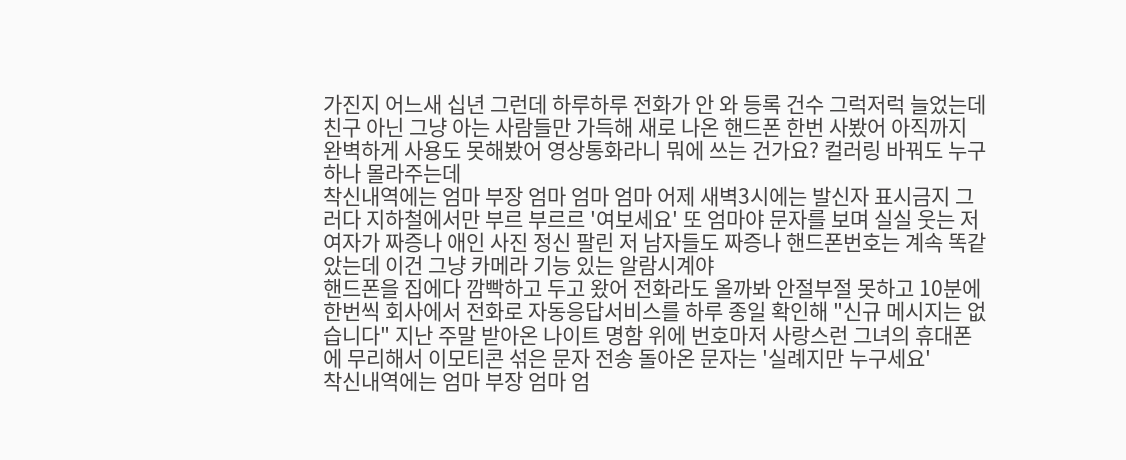가진지 어느새 십년 그런데 하루하루 전화가 안 와 등록 건수 그럭저럭 늘었는데 친구 아닌 그냥 아는 사람들만 가득해 새로 나온 핸드폰 한번 사봤어 아직까지 완벽하게 사용도 못해봤어 영상통화라니 뭐에 쓰는 건가요? 컬러링 바꿔도 누구 하나 몰라주는데
착신내역에는 엄마 부장 엄마 엄마 엄마 어제 새벽3시에는 발신자 표시금지 그러다 지하철에서만 부르 부르르 '여보세요' 또 엄마야 문자를 보며 실실 웃는 저 여자가 짜증나 애인 사진 정신 팔린 저 남자들도 짜증나 핸드폰번호는 계속 똑같았는데 이건 그냥 카메라 기능 있는 알람시계야
핸드폰을 집에다 깜빡하고 두고 왔어 전화라도 올까봐 안절부절 못하고 10분에 한번씩 회사에서 전화로 자동응답서비스를 하루 종일 확인해 "신규 메시지는 없습니다" 지난 주말 받아온 나이트 명함 위에 번호마저 사랑스런 그녀의 휴대폰에 무리해서 이모티콘 섞은 문자 전송 돌아온 문자는 '실례지만 누구세요'
착신내역에는 엄마 부장 엄마 엄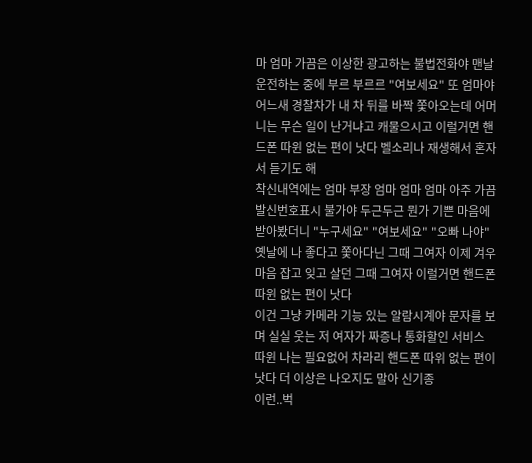마 엄마 가끔은 이상한 광고하는 불법전화야 맨날 운전하는 중에 부르 부르르 "여보세요" 또 엄마야 어느새 경찰차가 내 차 뒤를 바짝 쫓아오는데 어머니는 무슨 일이 난거냐고 캐물으시고 이럴거면 핸드폰 따윈 없는 편이 낫다 벨소리나 재생해서 혼자서 듣기도 해
착신내역에는 엄마 부장 엄마 엄마 엄마 아주 가끔 발신번호표시 불가야 두근두근 뭔가 기쁜 마음에 받아봤더니 "누구세요" "여보세요" "오빠 나야" 옛날에 나 좋다고 쫓아다닌 그때 그여자 이제 겨우 마음 잡고 잊고 살던 그때 그여자 이럴거면 핸드폰 따윈 없는 편이 낫다
이건 그냥 카메라 기능 있는 알람시계야 문자를 보며 실실 웃는 저 여자가 짜증나 통화할인 서비스 따윈 나는 필요없어 차라리 핸드폰 따위 없는 편이 낫다 더 이상은 나오지도 말아 신기종
이런..벅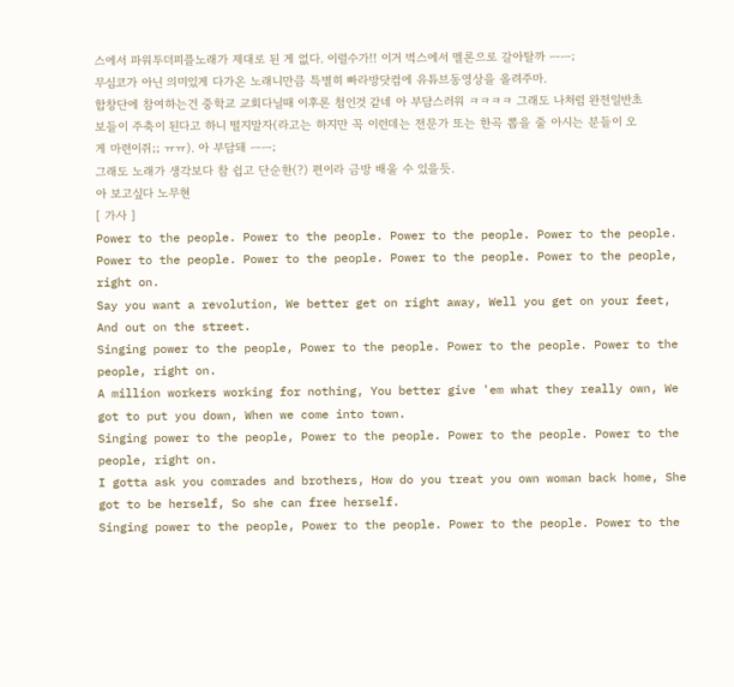스에서 파워투더피플노래가 제대로 된 게 없다. 이럴수가!! 이거 벅스에서 멜론으로 갈아탈까 ㅡㅡ;
무심코가 아닌 의미있게 다가온 노래니만큼 특별히 빠라방닷컴에 유튜브동영상을 올려주마.
합창단에 참여하는건 중학교 교회다닐때 이후론 첨인것 같네 아 부담스러워 ㅋㅋㅋㅋ 그래도 나처럼 완전일반초보들이 주축이 된다고 하니 떨지말자(라고는 하지만 꼭 이런데는 전문가 또는 한곡 뽑을 줄 아시는 분들이 오게 마련이쥐;; ㅠㅠ). 아 부담돼 ㅡㅡ;
그래도 노래가 생각보다 참 쉽고 단순한(?) 편이라 금방 배울 수 있을듯.
아 보고싶다 노무현
[ 가사 ]
Power to the people. Power to the people. Power to the people. Power to the people. Power to the people. Power to the people. Power to the people. Power to the people, right on.
Say you want a revolution, We better get on right away, Well you get on your feet, And out on the street.
Singing power to the people, Power to the people. Power to the people. Power to the people, right on.
A million workers working for nothing, You better give 'em what they really own, We got to put you down, When we come into town.
Singing power to the people, Power to the people. Power to the people. Power to the people, right on.
I gotta ask you comrades and brothers, How do you treat you own woman back home, She got to be herself, So she can free herself.
Singing power to the people, Power to the people. Power to the people. Power to the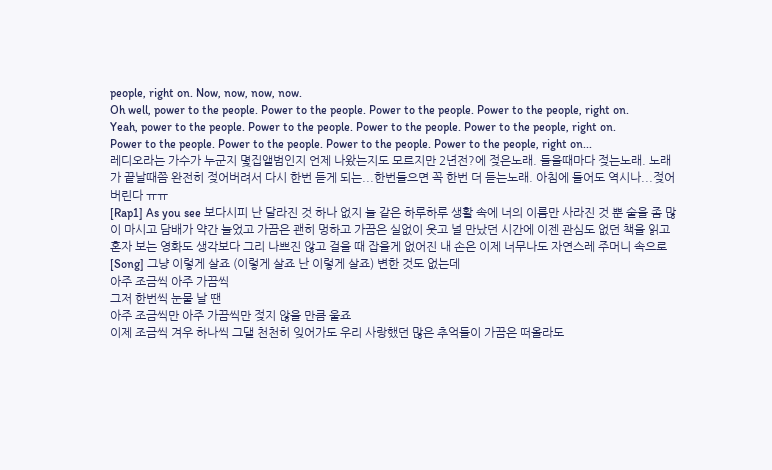people, right on. Now, now, now, now.
Oh well, power to the people. Power to the people. Power to the people. Power to the people, right on.
Yeah, power to the people. Power to the people. Power to the people. Power to the people, right on.
Power to the people. Power to the people. Power to the people. Power to the people, right on...
레디오라는 가수가 누군지 몇집앨범인지 언제 나왔는지도 모르지만 2년전?에 젖은노래. 들을때마다 젖는노래. 노래가 끝날때쯤 완전히 젖어버려서 다시 한번 듣게 되는...한번들으면 꼭 한번 더 듣는노래. 아침에 들어도 역시나...젖어버린다 ㅠㅠ
[Rap1] As you see 보다시피 난 달라진 것 하나 없지 늘 같은 하루하루 생활 속에 너의 이름만 사라진 것 뿐 술을 좀 많이 마시고 담배가 약간 늘었고 가끔은 괜히 멍하고 가끔은 실없이 웃고 널 만났던 시간에 이젠 관심도 없던 책을 읽고 혼자 보는 영화도 생각보다 그리 나쁘진 않고 걸을 때 잡을게 없어진 내 손은 이제 너무나도 자연스레 주머니 속으로
[Song] 그냥 이렇게 살죠 (이렇게 살죠 난 이렇게 살죠) 변한 것도 없는데
아주 조금씩 아주 가끔씩
그저 한번씩 눈물 날 땐
아주 조금씩만 아주 가끔씩만 젖지 않을 만큼 울죠
이제 조금씩 겨우 하나씩 그댈 천천히 잊어가도 우리 사랑했던 많은 추억들이 가끔은 떠올라도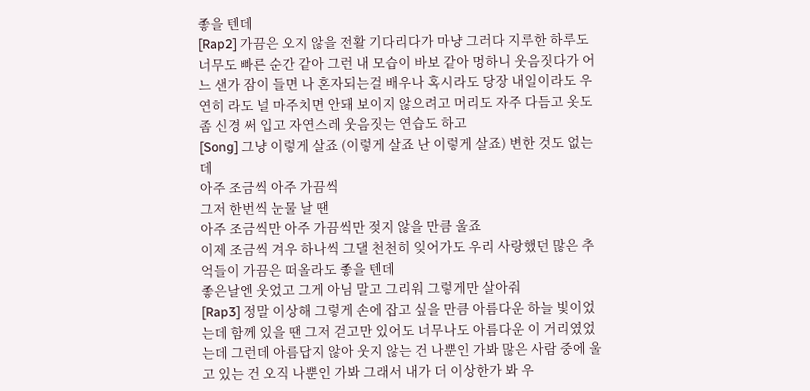좋을 텐데
[Rap2] 가끔은 오지 않을 전활 기다리다가 마냥 그러다 지루한 하루도 너무도 빠른 순간 같아 그런 내 모습이 바보 같아 멍하니 웃음짓다가 어느 샌가 잠이 들면 나 혼자되는걸 배우나 혹시라도 당장 내일이라도 우연히 라도 널 마주치면 안돼 보이지 않으려고 머리도 자주 다듬고 옷도 좀 신경 써 입고 자연스레 웃음짓는 연습도 하고
[Song] 그냥 이렇게 살죠 (이렇게 살죠 난 이렇게 살죠) 변한 것도 없는데
아주 조금씩 아주 가끔씩
그저 한번씩 눈물 날 땐
아주 조금씩만 아주 가끔씩만 젖지 않을 만큼 울죠
이제 조금씩 겨우 하나씩 그댈 천천히 잊어가도 우리 사랑했던 많은 추억들이 가끔은 떠올라도 좋을 텐데
좋은날엔 웃었고 그게 아님 말고 그리워 그렇게만 살아줘
[Rap3] 정말 이상해 그렇게 손에 잡고 싶을 만큼 아름다운 하늘 빛이었는데 함께 있을 땐 그저 걷고만 있어도 너무나도 아름다운 이 거리였었는데 그런데 아름답지 않아 웃지 않는 건 나뿐인 가봐 많은 사람 중에 울고 있는 건 오직 나뿐인 가봐 그래서 내가 더 이상한가 봐 우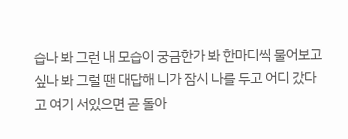습나 봐 그런 내 모습이 궁금한가 봐 한마디씩 물어보고 싶나 봐 그럴 땐 대답해 니가 잠시 나를 두고 어디 갔다고 여기 서있으면 곧 돌아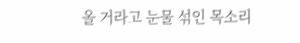올 거라고 눈물 섞인 목소리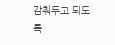감춰두고 되도록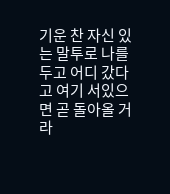기운 찬 자신 있는 말투로 나를 두고 어디 갔다고 여기 서있으면 곧 돌아올 거라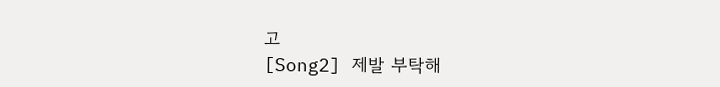고
[Song2] 제발 부탁해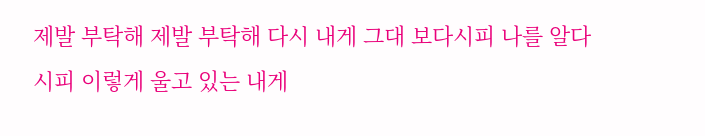제발 부탁해 제발 부탁해 다시 내게 그대 보다시피 나를 알다시피 이렇게 울고 있는 내게